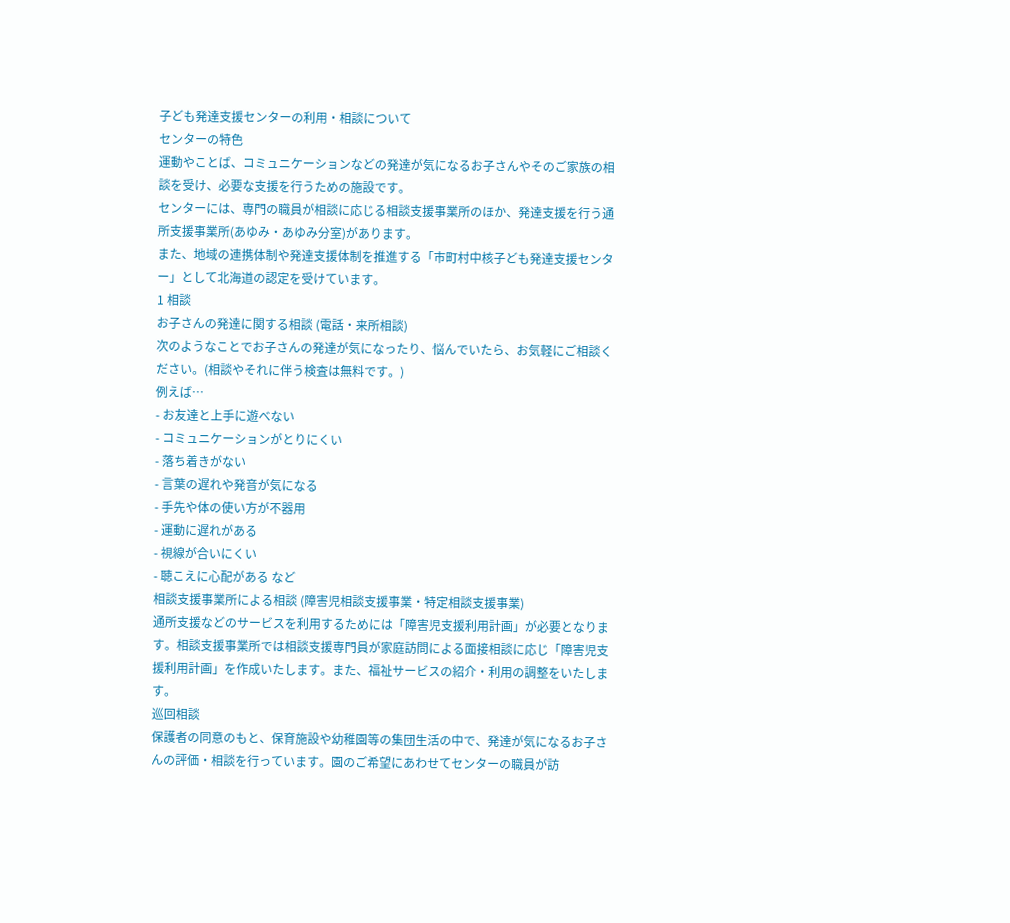子ども発達支援センターの利用・相談について
センターの特色
運動やことば、コミュニケーションなどの発達が気になるお子さんやそのご家族の相談を受け、必要な支援を行うための施設です。
センターには、専門の職員が相談に応じる相談支援事業所のほか、発達支援を行う通所支援事業所(あゆみ・あゆみ分室)があります。
また、地域の連携体制や発達支援体制を推進する「市町村中核子ども発達支援センター」として北海道の認定を受けています。
1 相談
お子さんの発達に関する相談 (電話・来所相談)
次のようなことでお子さんの発達が気になったり、悩んでいたら、お気軽にご相談ください。(相談やそれに伴う検査は無料です。)
例えば…
- お友達と上手に遊べない
- コミュニケーションがとりにくい
- 落ち着きがない
- 言葉の遅れや発音が気になる
- 手先や体の使い方が不器用
- 運動に遅れがある
- 視線が合いにくい
- 聴こえに心配がある など
相談支援事業所による相談 (障害児相談支援事業・特定相談支援事業)
通所支援などのサービスを利用するためには「障害児支援利用計画」が必要となります。相談支援事業所では相談支援専門員が家庭訪問による面接相談に応じ「障害児支援利用計画」を作成いたします。また、福祉サービスの紹介・利用の調整をいたします。
巡回相談
保護者の同意のもと、保育施設や幼稚園等の集団生活の中で、発達が気になるお子さんの評価・相談を行っています。園のご希望にあわせてセンターの職員が訪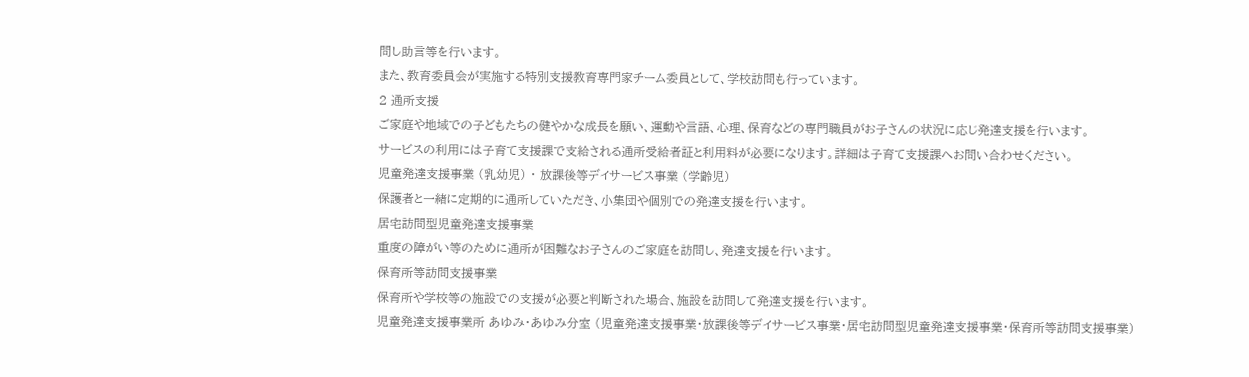問し助言等を行います。
また、教育委員会が実施する特別支援教育専門家チーム委員として、学校訪問も行っています。
2 通所支援
ご家庭や地域での子どもたちの健やかな成長を願い、運動や言語、心理、保育などの専門職員がお子さんの状況に応じ発達支援を行います。
サービスの利用には子育て支援課で支給される通所受給者証と利用料が必要になります。詳細は子育て支援課へお問い合わせください。
児童発達支援事業 (乳幼児) ・ 放課後等デイサービス事業 (学齢児)
保護者と一緒に定期的に通所していただき、小集団や個別での発達支援を行います。
居宅訪問型児童発達支援事業
重度の障がい等のために通所が困難なお子さんのご家庭を訪問し、発達支援を行います。
保育所等訪問支援事業
保育所や学校等の施設での支援が必要と判断された場合、施設を訪問して発達支援を行います。
児童発達支援事業所 あゆみ・あゆみ分室 (児童発達支援事業・放課後等デイサービス事業・居宅訪問型児童発達支援事業・保育所等訪問支援事業)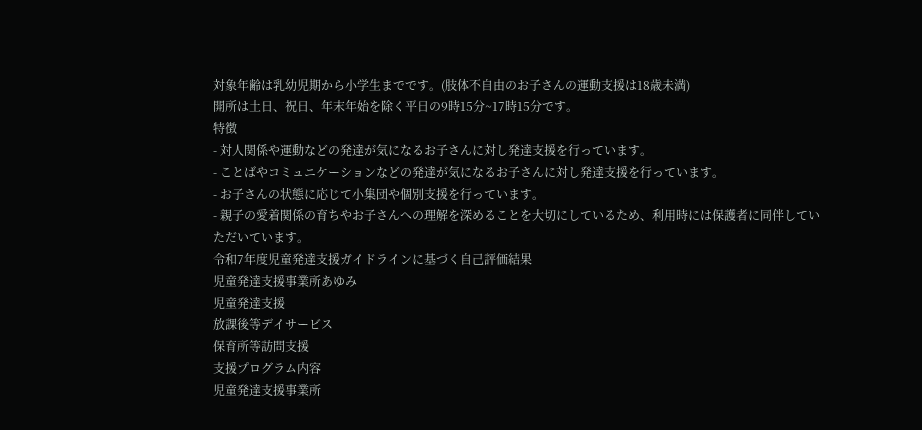対象年齢は乳幼児期から小学生までです。(肢体不自由のお子さんの運動支援は18歳未満)
開所は土日、祝日、年末年始を除く平日の9時15分~17時15分です。
特徴
- 対人関係や運動などの発達が気になるお子さんに対し発達支援を行っています。
- ことばやコミュニケーションなどの発達が気になるお子さんに対し発達支援を行っています。
- お子さんの状態に応じて小集団や個別支援を行っています。
- 親子の愛着関係の育ちやお子さんへの理解を深めることを大切にしているため、利用時には保護者に同伴していただいています。
令和7年度児童発達支援ガイドラインに基づく自己評価結果
児童発達支援事業所あゆみ
児童発達支援
放課後等デイサービス
保育所等訪問支援
支援プログラム内容
児童発達支援事業所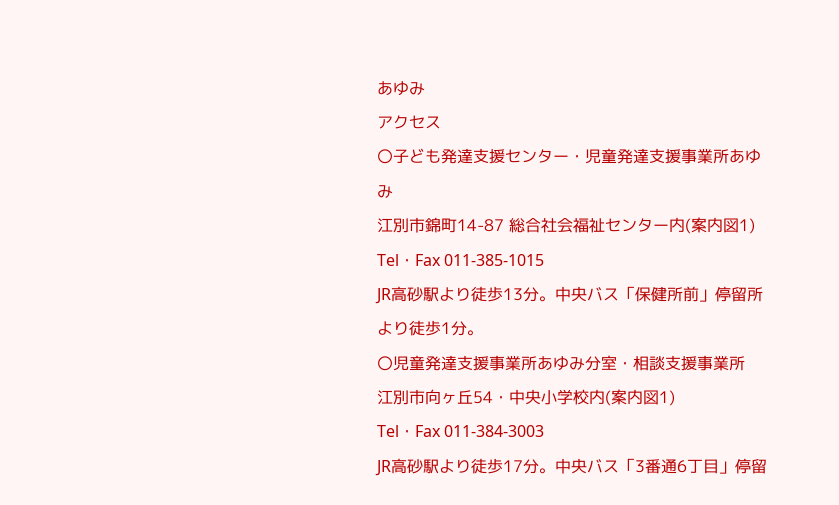あゆみ
アクセス
〇子ども発達支援センター・児童発達支援事業所あゆみ
江別市錦町14-87 総合社会福祉センター内(案内図1)
Tel・Fax 011-385-1015
JR高砂駅より徒歩13分。中央バス「保健所前」停留所より徒歩1分。
〇児童発達支援事業所あゆみ分室・相談支援事業所
江別市向ヶ丘54・中央小学校内(案内図1)
Tel・Fax 011-384-3003
JR高砂駅より徒歩17分。中央バス「3番通6丁目」停留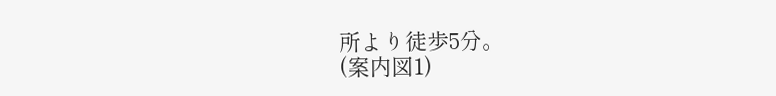所より徒歩5分。
(案内図1)